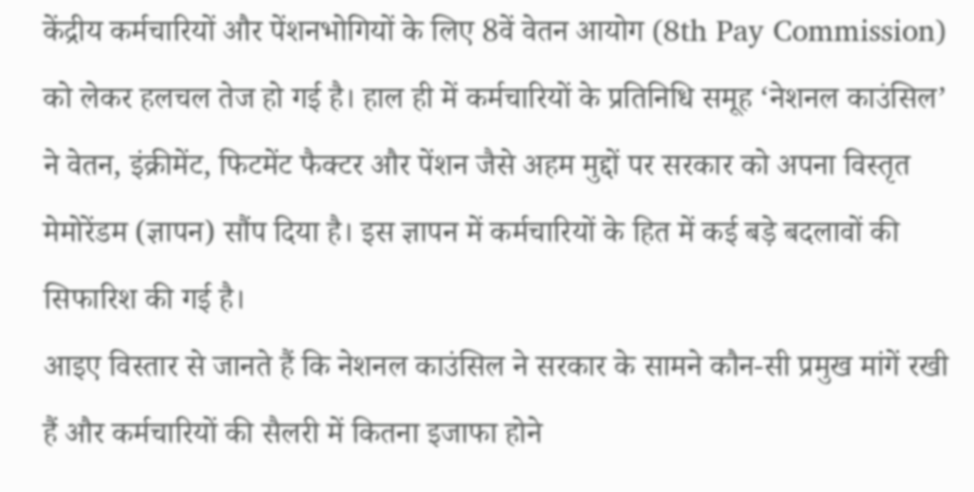केंद्रीय कर्मचारियों और पेंशनभोगियों के लिए 8वें वेतन आयोग (8th Pay Commission) को लेकर हलचल तेज हो गई है। हाल ही में कर्मचारियों के प्रतिनिधि समूह ‘नेशनल काउंसिल’ ने वेतन, इंक्रीमेंट, फिटमेंट फैक्टर और पेंशन जैसे अहम मुद्दों पर सरकार को अपना विस्तृत मेमोरेंडम (ज्ञापन) सौंप दिया है। इस ज्ञापन में कर्मचारियों के हित में कई बड़े बदलावों की सिफारिश की गई है।
आइए विस्तार से जानते हैं कि नेशनल काउंसिल ने सरकार के सामने कौन-सी प्रमुख मांगें रखी हैं और कर्मचारियों की सैलरी में कितना इजाफा होने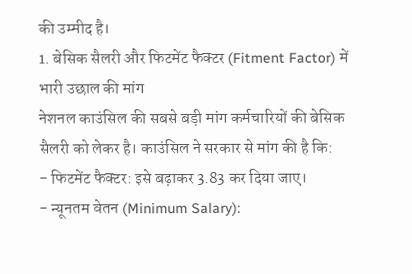की उम्मीद है।
1. बेसिक सैलरी और फिटमेंट फैक्टर (Fitment Factor) में भारी उछाल की मांग
नेशनल काउंसिल की सबसे बड़ी मांग कर्मचारियों की बेसिक सैलरी को लेकर है। काउंसिल ने सरकार से मांग की है कि:
- फिटमेंट फैक्टर: इसे बढ़ाकर 3.83 कर दिया जाए।
- न्यूनतम वेतन (Minimum Salary):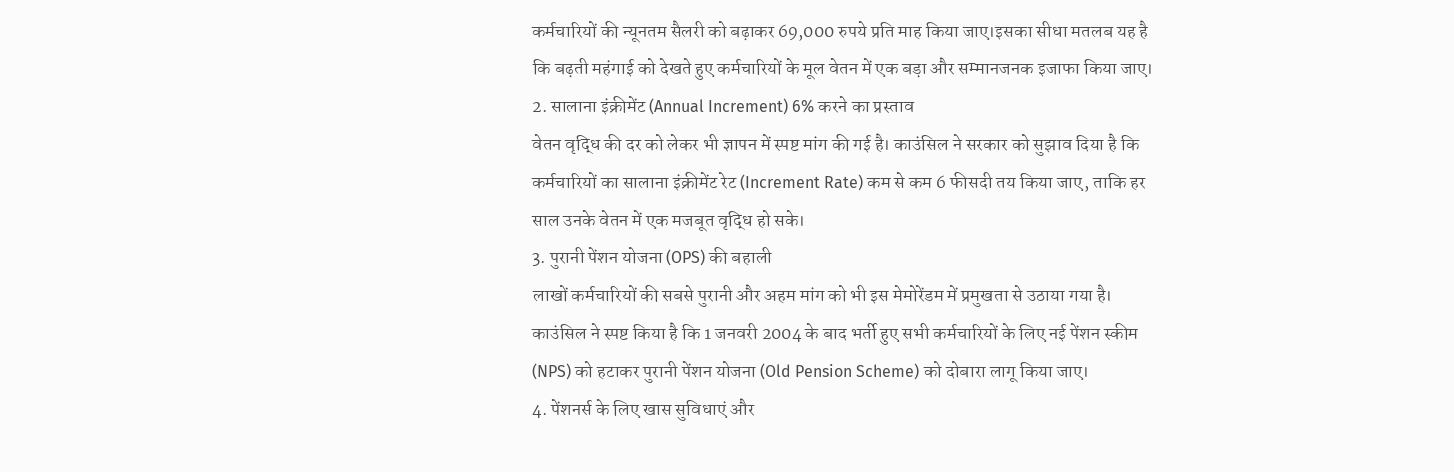कर्मचारियों की न्यूनतम सैलरी को बढ़ाकर 69,000 रुपये प्रति माह किया जाए।इसका सीधा मतलब यह है कि बढ़ती महंगाई को देखते हुए कर्मचारियों के मूल वेतन में एक बड़ा और सम्मानजनक इजाफा किया जाए।
2. सालाना इंक्रीमेंट (Annual Increment) 6% करने का प्रस्ताव
वेतन वृद्धि की दर को लेकर भी ज्ञापन में स्पष्ट मांग की गई है। काउंसिल ने सरकार को सुझाव दिया है कि कर्मचारियों का सालाना इंक्रीमेंट रेट (Increment Rate) कम से कम 6 फीसदी तय किया जाए, ताकि हर साल उनके वेतन में एक मजबूत वृद्धि हो सके।
3. पुरानी पेंशन योजना (OPS) की बहाली
लाखों कर्मचारियों की सबसे पुरानी और अहम मांग को भी इस मेमोरेंडम में प्रमुखता से उठाया गया है। काउंसिल ने स्पष्ट किया है कि 1 जनवरी 2004 के बाद भर्ती हुए सभी कर्मचारियों के लिए नई पेंशन स्कीम (NPS) को हटाकर पुरानी पेंशन योजना (Old Pension Scheme) को दोबारा लागू किया जाए।
4. पेंशनर्स के लिए खास सुविधाएं और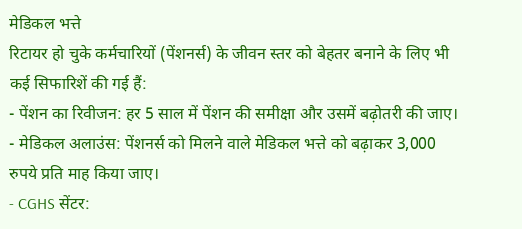मेडिकल भत्ते
रिटायर हो चुके कर्मचारियों (पेंशनर्स) के जीवन स्तर को बेहतर बनाने के लिए भी कई सिफारिशें की गई हैं:
- पेंशन का रिवीजन: हर 5 साल में पेंशन की समीक्षा और उसमें बढ़ोतरी की जाए।
- मेडिकल अलाउंस: पेंशनर्स को मिलने वाले मेडिकल भत्ते को बढ़ाकर 3,000 रुपये प्रति माह किया जाए।
- CGHS सेंटर: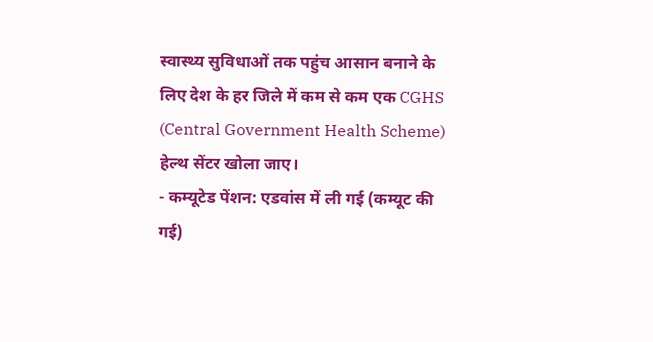स्वास्थ्य सुविधाओं तक पहुंच आसान बनाने के लिए देश के हर जिले में कम से कम एक CGHS (Central Government Health Scheme) हेल्थ सेंटर खोला जाए।
- कम्यूटेड पेंशन: एडवांस में ली गई (कम्यूट की गई)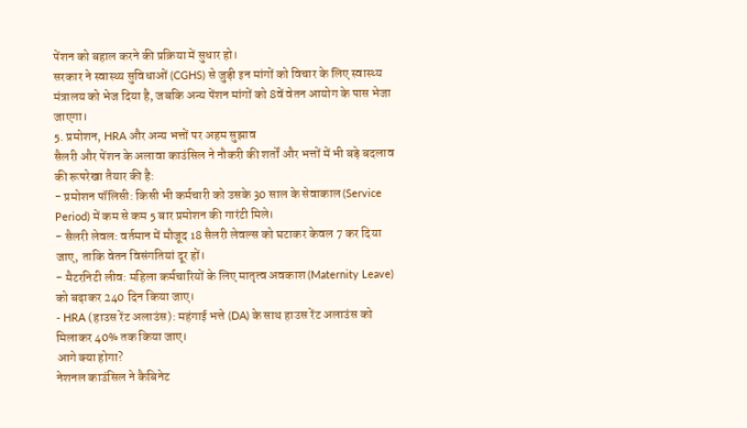पेंशन को बहाल करने की प्रक्रिया में सुधार हो।
सरकार ने स्वास्थ्य सुविधाओं (CGHS) से जुड़ी इन मांगों को विचार के लिए स्वास्थ्य मंत्रालय को भेज दिया है, जबकि अन्य पेंशन मांगों को 8वें वेतन आयोग के पास भेजा जाएगा।
5. प्रमोशन, HRA और अन्य भत्तों पर अहम सुझाव
सैलरी और पेंशन के अलावा काउंसिल ने नौकरी की शर्तों और भत्तों में भी बड़े बदलाव की रूपरेखा तैयार की है:
- प्रमोशन पॉलिसी: किसी भी कर्मचारी को उसके 30 साल के सेवाकाल (Service Period) में कम से कम 5 बार प्रमोशन की गारंटी मिले।
- सैलरी लेवल: वर्तमान में मौजूद 18 सैलरी लेवल्स को घटाकर केवल 7 कर दिया जाए, ताकि वेतन विसंगतियां दूर हों।
- मैटरनिटी लीव: महिला कर्मचारियों के लिए मातृत्व अवकाश (Maternity Leave) को बढ़ाकर 240 दिन किया जाए।
- HRA (हाउस रेंट अलाउंस): महंगाई भत्ते (DA) के साथ हाउस रेंट अलाउंस को मिलाकर 40% तक किया जाए।
आगे क्या होगा?
नेशनल काउंसिल ने कैबिनेट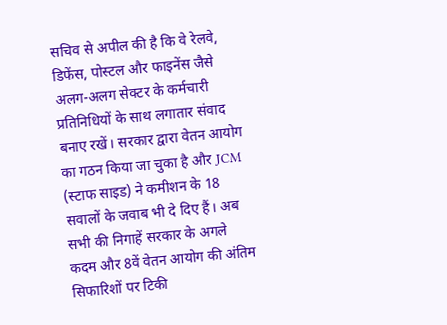सचिव से अपील की है कि वे रेलवे, डिफेंस, पोस्टल और फाइनेंस जैसे अलग-अलग सेक्टर के कर्मचारी प्रतिनिधियों के साथ लगातार संवाद बनाए रखें। सरकार द्वारा वेतन आयोग का गठन किया जा चुका है और JCM (स्टाफ साइड) ने कमीशन के 18 सवालों के जवाब भी दे दिए हैं। अब सभी की निगाहें सरकार के अगले कदम और 8वें वेतन आयोग की अंतिम सिफारिशों पर टिकी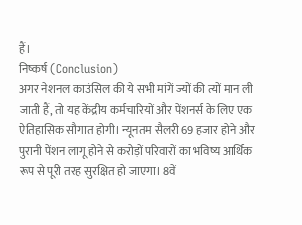हैं।
निष्कर्ष (Conclusion)
अगर नेशनल काउंसिल की ये सभी मांगें ज्यों की त्यों मान ली जाती हैं, तो यह केंद्रीय कर्मचारियों और पेंशनर्स के लिए एक ऐतिहासिक सौगात होगी। न्यूनतम सैलरी 69 हजार होने और पुरानी पेंशन लागू होने से करोड़ों परिवारों का भविष्य आर्थिक रूप से पूरी तरह सुरक्षित हो जाएगा। 8वें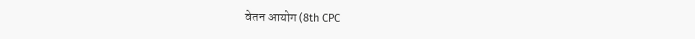वेतन आयोग (8th CPC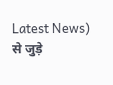Latest News) से जुड़े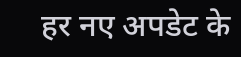हर नए अपडेट के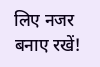लिए नजर बनाए रखें!